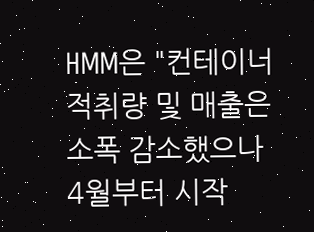HMM은 "컨테이너 적취량 및 매출은 소폭 감소했으나 4월부터 시작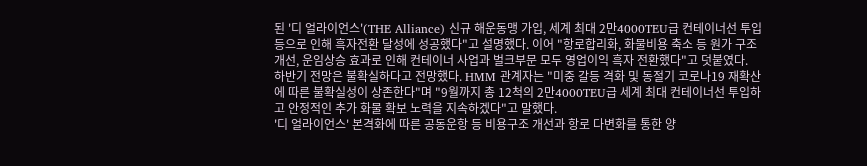된 '디 얼라이언스'(THE Alliance) 신규 해운동맹 가입, 세계 최대 2만4000TEU급 컨테이너선 투입 등으로 인해 흑자전환 달성에 성공했다"고 설명했다. 이어 "항로합리화, 화물비용 축소 등 원가 구조 개선, 운임상승 효과로 인해 컨테이너 사업과 벌크부문 모두 영업이익 흑자 전환했다"고 덧붙였다.
하반기 전망은 불확실하다고 전망했다. HMM 관계자는 "미중 갈등 격화 및 동절기 코로나19 재확산에 따른 불확실성이 상존한다"며 "9월까지 총 12척의 2만4000TEU급 세계 최대 컨테이너선 투입하고 안정적인 추가 화물 확보 노력을 지속하겠다"고 말했다.
'디 얼라이언스' 본격화에 따른 공동운항 등 비용구조 개선과 항로 다변화를 통한 양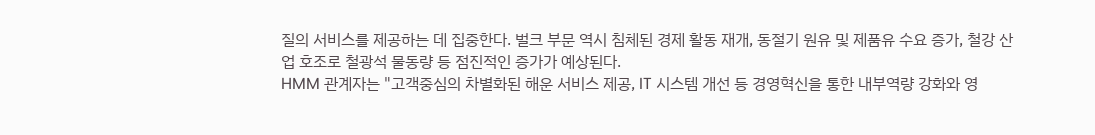질의 서비스를 제공하는 데 집중한다. 벌크 부문 역시 침체된 경제 활동 재개, 동절기 원유 및 제품유 수요 증가, 철강 산업 호조로 철광석 물동량 등 점진적인 증가가 예상된다.
HMM 관계자는 "고객중심의 차별화된 해운 서비스 제공, IT 시스템 개선 등 경영혁신을 통한 내부역량 강화와 영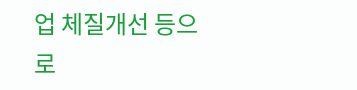업 체질개선 등으로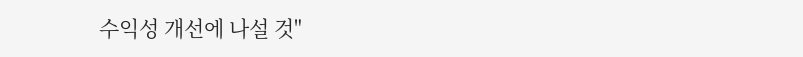수익성 개선에 나설 것"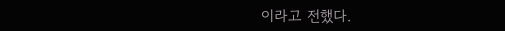이라고 전했다.